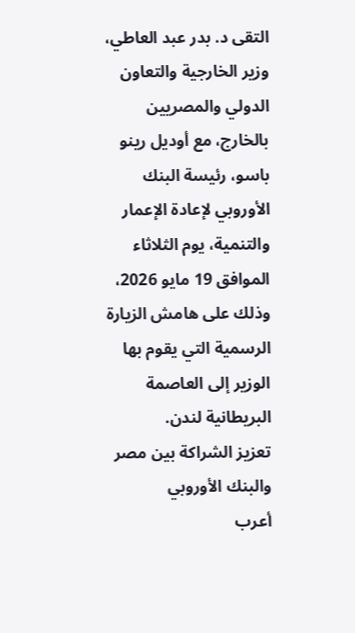التقى د. بدر عبد العاطي، وزير الخارجية والتعاون الدولي والمصريين بالخارج، مع أوديل رينو باسو، رئيسة البنك الأوروبي لإعادة الإعمار والتنمية، يوم الثلاثاء الموافق 19 مايو 2026، وذلك على هامش الزيارة الرسمية التي يقوم بها الوزير إلى العاصمة البريطانية لندن.
تعزيز الشراكة بين مصر والبنك الأوروبي
أعرب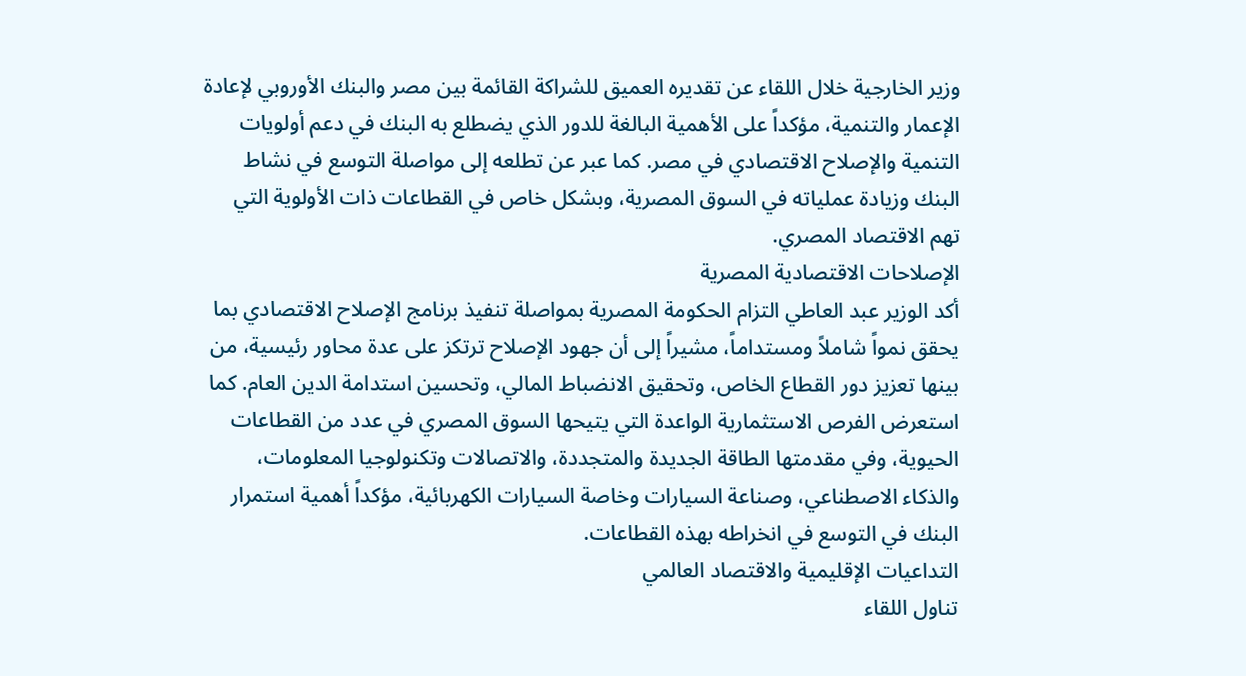وزير الخارجية خلال اللقاء عن تقديره العميق للشراكة القائمة بين مصر والبنك الأوروبي لإعادة الإعمار والتنمية، مؤكداً على الأهمية البالغة للدور الذي يضطلع به البنك في دعم أولويات التنمية والإصلاح الاقتصادي في مصر. كما عبر عن تطلعه إلى مواصلة التوسع في نشاط البنك وزيادة عملياته في السوق المصرية، وبشكل خاص في القطاعات ذات الأولوية التي تهم الاقتصاد المصري.
الإصلاحات الاقتصادية المصرية
أكد الوزير عبد العاطي التزام الحكومة المصرية بمواصلة تنفيذ برنامج الإصلاح الاقتصادي بما يحقق نمواً شاملاً ومستداماً، مشيراً إلى أن جهود الإصلاح ترتكز على عدة محاور رئيسية، من بينها تعزيز دور القطاع الخاص، وتحقيق الانضباط المالي، وتحسين استدامة الدين العام. كما استعرض الفرص الاستثمارية الواعدة التي يتيحها السوق المصري في عدد من القطاعات الحيوية، وفي مقدمتها الطاقة الجديدة والمتجددة، والاتصالات وتكنولوجيا المعلومات، والذكاء الاصطناعي، وصناعة السيارات وخاصة السيارات الكهربائية، مؤكداً أهمية استمرار البنك في التوسع في انخراطه بهذه القطاعات.
التداعيات الإقليمية والاقتصاد العالمي
تناول اللقاء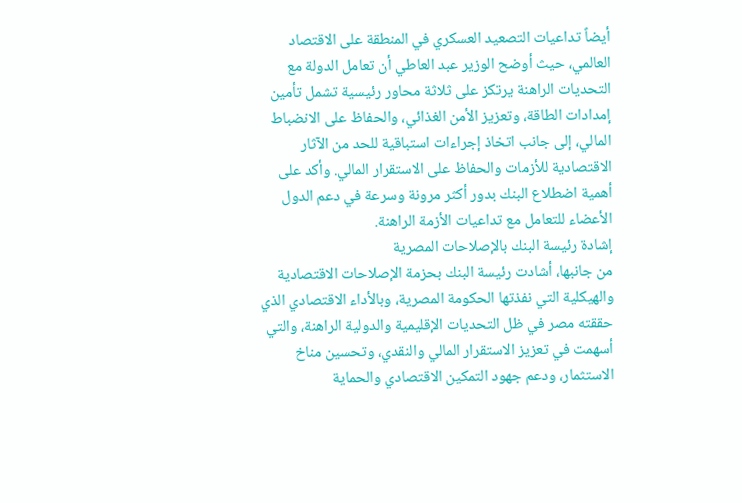أيضاً تداعيات التصعيد العسكري في المنطقة على الاقتصاد العالمي، حيث أوضح الوزير عبد العاطي أن تعامل الدولة مع التحديات الراهنة يرتكز على ثلاثة محاور رئيسية تشمل تأمين إمدادات الطاقة، وتعزيز الأمن الغذائي، والحفاظ على الانضباط المالي، إلى جانب اتخاذ إجراءات استباقية للحد من الآثار الاقتصادية للأزمات والحفاظ على الاستقرار المالي. وأكد على أهمية اضطلاع البنك بدور أكثر مرونة وسرعة في دعم الدول الأعضاء للتعامل مع تداعيات الأزمة الراهنة.
إشادة رئيسة البنك بالإصلاحات المصرية
من جانبها، أشادت رئيسة البنك بحزمة الإصلاحات الاقتصادية والهيكلية التي نفذتها الحكومة المصرية، وبالأداء الاقتصادي الذي حققته مصر في ظل التحديات الإقليمية والدولية الراهنة، والتي أسهمت في تعزيز الاستقرار المالي والنقدي، وتحسين مناخ الاستثمار، ودعم جهود التمكين الاقتصادي والحماية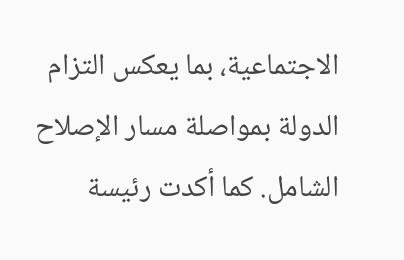الاجتماعية، بما يعكس التزام الدولة بمواصلة مسار الإصلاح الشامل. كما أكدت رئيسة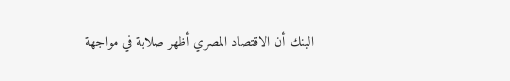البنك أن الاقتصاد المصري أظهر صلابة في مواجهة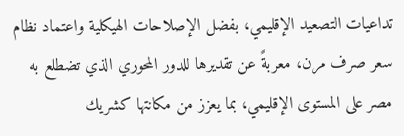تداعيات التصعيد الإقليمي، بفضل الإصلاحات الهيكلية واعتماد نظام سعر صرف مرن، معربةً عن تقديرها للدور المحوري الذي تضطلع به مصر على المستوى الإقليمي، بما يعزز من مكانتها كشريك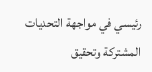رئيسي في مواجهة التحديات المشتركة وتحقيق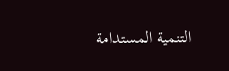التنمية المستدامة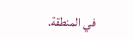في المنطقة.